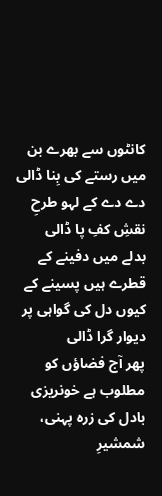کانٹوں سے بھرے بن میں رستے کی بِنا ڈالی
دے دے کے لہو طرحِ نقشِ کفِ پا ڈالی
بدلے میں دفینے کے قطرے ہیں پسینے کے
کیوں دل کی گواہی پر دیوار گرا ڈالی
پھر آج فضاؤں کو مطلوب ہے خونریزی
بادل کی زرہ پہنی، شمشیرِ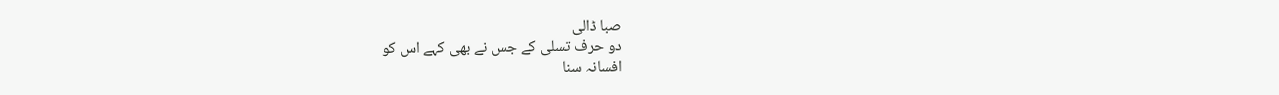صبا ڈالی
دو حرف تسلی کے جس نے بھی کہے اس کو
افسانہ سنا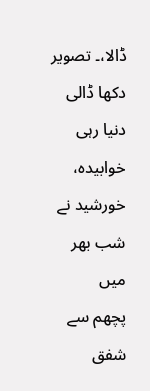ڈالا،۔ تصویر دکھا ڈالی
دنیا رہی خوابیدہ، خورشید نے شب بھر میں
پچھم سے شفق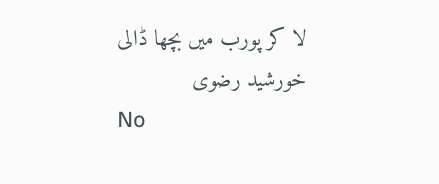لا کر پورب میں بچھا ڈالی
خورشید رضوی
No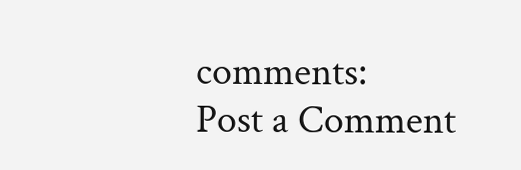comments:
Post a Comment